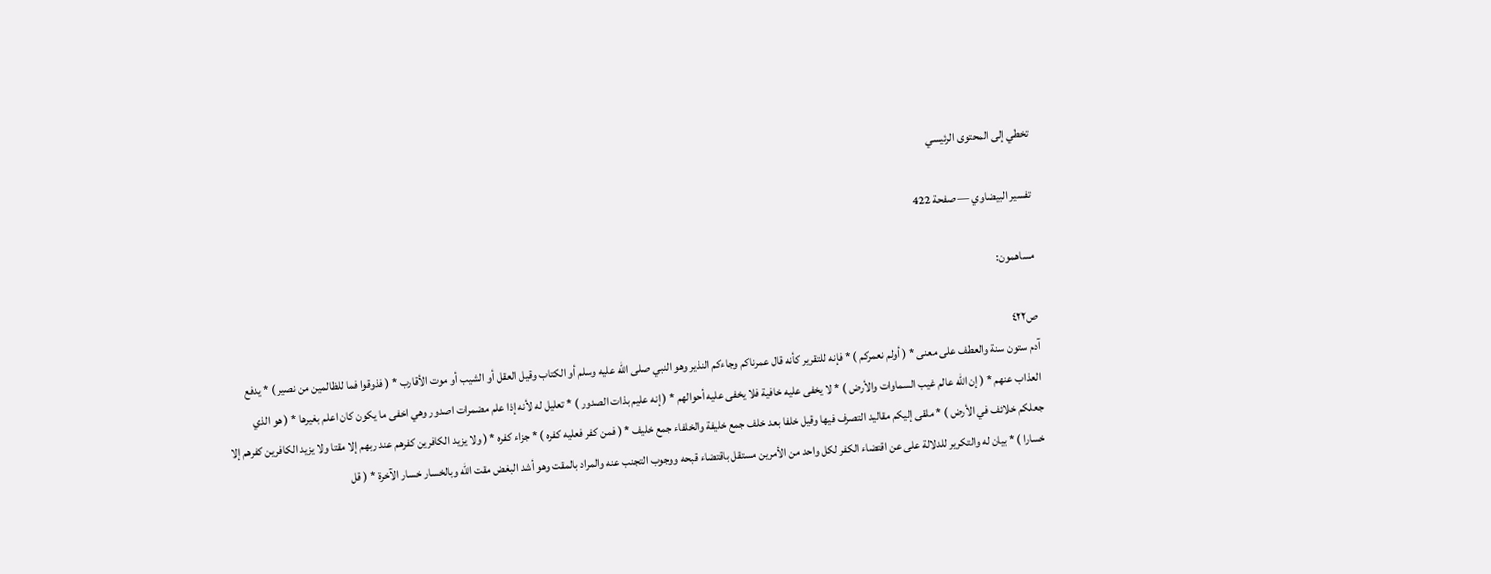تخطي إلى المحتوى الرئيسي

تفسير البيضاوي — صفحة 422

مساهمون:

ص٤٢٢
آدم ستون سنة والعطف على معنى * ( أولم نعمركم ) * فإنه للتقرير كأنه قال عمرناكم وجاءكم النذير وهو النبي صلى الله عليه وسلم أو الكتاب وقيل العقل أو الشيب أو موت الأقارب * ( فذوقوا فما للظالمين من نصير ) * يدفع العذاب عنهم * ( إن الله عالم غيب السماوات والأرض ) * لا يخفى عليه خافية فلا يخفى عليه أحوالهم * ( إنه عليم بذات الصدور ) * تعليل له لأنه إذا علم مضمرات اصدور وهي اخفى ما يكون كان اعلم بغيرها * ( هو الذي جعلكم خلائف في الأرض ) * ملقى إليكم مقاليد التصرف فيها وقيل خلفا بعد خلف جمع خليفة والخلفاء جمع خليف * ( فمن كفر فعليه كفره ) * جزاء كفره * ( ولا يزيد الكافرين كفرهم عند ربهم إلا مقتا ولا يزيد الكافرين كفرهم إلا خسارا ) * بيان له والتكرير للدلالة على عن اقتضاء الكفر لكل واحد من الأمرين مستقل باقتضاء قبحه ووجوب التجنب عنه والمراد بالمقت وهو أشد البغض مقت الله وبالخسار خسار الآخرة * ( قل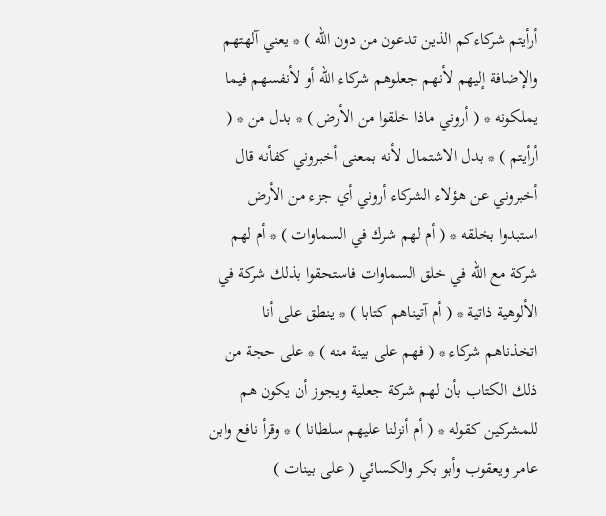أرأيتم شركاءكم الذين تدعون من دون الله ) * يعني آلهتهم والإضافة إليهم لأنهم جعلوهم شركاء الله أو لأنفسهم فيما يملكونه * ( أروني ماذا خلقوا من الأرض ) * بدل من * ( أرأيتم ) * بدل الاشتمال لأنه بمعنى أخبروني كفأنه قال أخبروني عن هؤلاء الشركاء أروني أي جزء من الأرض استبدوا بخلقه * ( أم لهم شرك في السماوات ) * أم لهم شركة مع الله في خلق السماوات فاستحقوا بذلك شركة في الألوهية ذاتية * ( أم آتيناهم كتابا ) * ينطق على أنا اتخذناهم شركاء * ( فهم على بينة منه ) * على حجة من ذلك الكتاب بأن لهم شركة جعلية ويجوز أن يكون هم للمشركين كقوله * ( أم أنزلنا عليهم سلطانا ) * وقرأ نافع وابن عامر ويعقوب وأبو بكر والكسائي ( على بينات )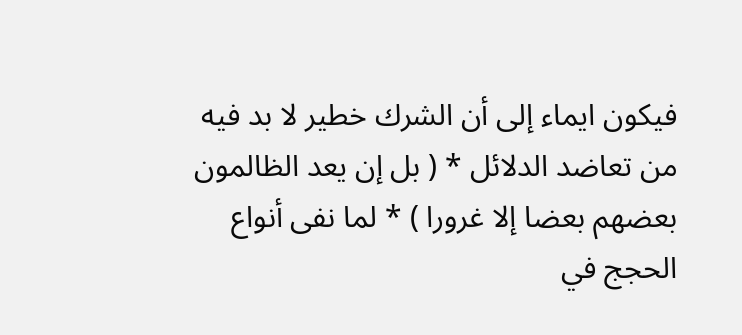فيكون ايماء إلى أن الشرك خطير لا بد فيه من تعاضد الدلائل * ( بل إن يعد الظالمون بعضهم بعضا إلا غرورا ) * لما نفى أنواع الحجج في